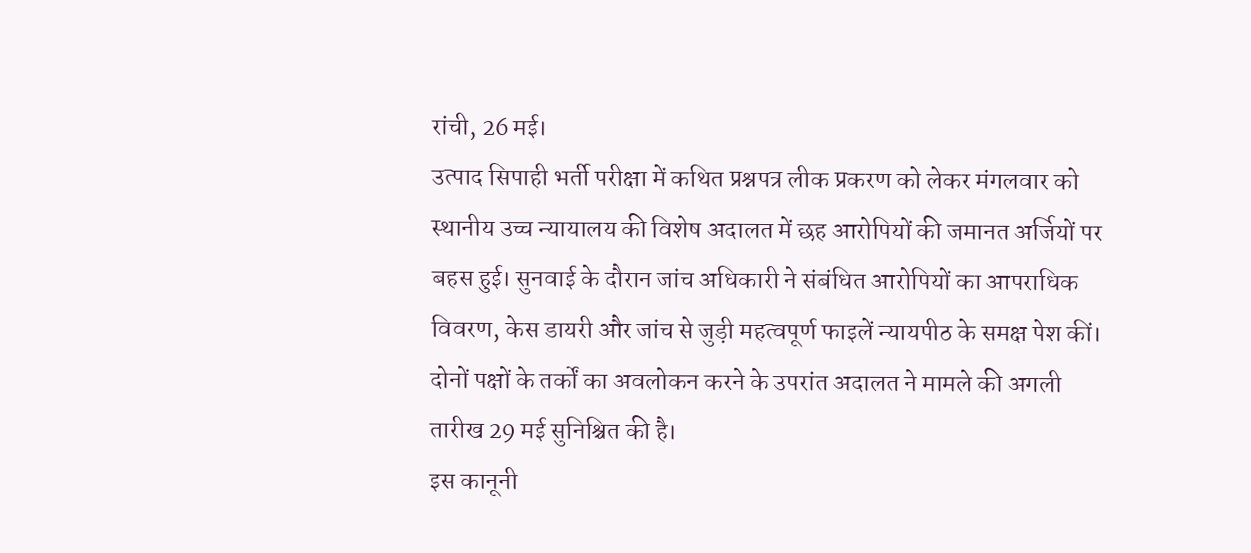रांची, 26 मई।
उत्पाद सिपाही भर्ती परीक्षा में कथित प्रश्नपत्र लीक प्रकरण को लेकर मंगलवार को स्थानीय उच्च न्यायालय की विशेष अदालत में छह आरोपियों की जमानत अर्जियों पर बहस हुई। सुनवाई के दौरान जांच अधिकारी ने संबंधित आरोपियों का आपराधिक विवरण, केस डायरी और जांच से जुड़ी महत्वपूर्ण फाइलें न्यायपीठ के समक्ष पेश कीं। दोनों पक्षों के तर्कों का अवलोकन करने के उपरांत अदालत ने मामले की अगली तारीख 29 मई सुनिश्चित की है।
इस कानूनी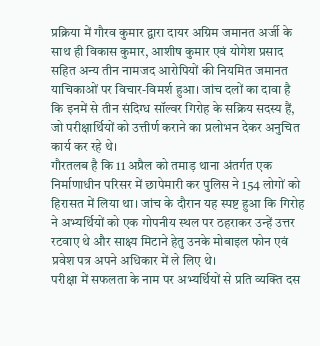प्रक्रिया में गौरव कुमार द्वारा दायर अग्रिम जमानत अर्जी के साथ ही विकास कुमार, आशीष कुमार एवं योगेश प्रसाद सहित अन्य तीन नामजद आरोपियों की नियमित जमानत याचिकाओं पर विचार-विमर्श हुआ। जांच दलों का दावा है कि इनमें से तीन संदिग्ध सॉल्वर गिरोह के सक्रिय सदस्य हैं, जो परीक्षार्थियों को उत्तीर्ण कराने का प्रलोभन देकर अनुचित कार्य कर रहे थे।
गौरतलब है कि 11 अप्रैल को तमाड़ थाना अंतर्गत एक निर्माणाधीन परिसर में छापेमारी कर पुलिस ने 154 लोगों को हिरासत में लिया था। जांच के दौरान यह स्पष्ट हुआ कि गिरोह ने अभ्यर्थियों को एक गोपनीय स्थल पर ठहराकर उन्हें उत्तर रटवाए थे और साक्ष्य मिटाने हेतु उनके मोबाइल फोन एवं प्रवेश पत्र अपने अधिकार में ले लिए थे।
परीक्षा में सफलता के नाम पर अभ्यर्थियों से प्रति व्यक्ति दस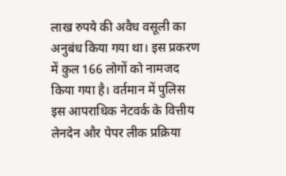लाख रुपये की अवैध वसूली का अनुबंध किया गया था। इस प्रकरण में कुल 166 लोगों को नामजद किया गया है। वर्तमान में पुलिस इस आपराधिक नेटवर्क के वित्तीय लेनदेन और पेपर लीक प्रक्रिया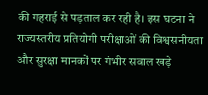की गहराई से पड़ताल कर रही है। इस घटना ने राज्यस्तरीय प्रतियोगी परीक्षाओं की विश्वसनीयता और सुरक्षा मानकों पर गंभीर सवाल खड़े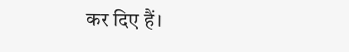कर दिए हैं।